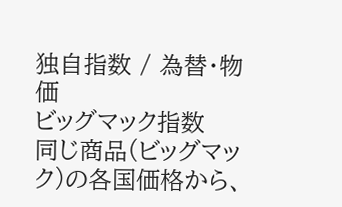独自指数 / 為替・物価
ビッグマック指数
同じ商品(ビッグマック)の各国価格から、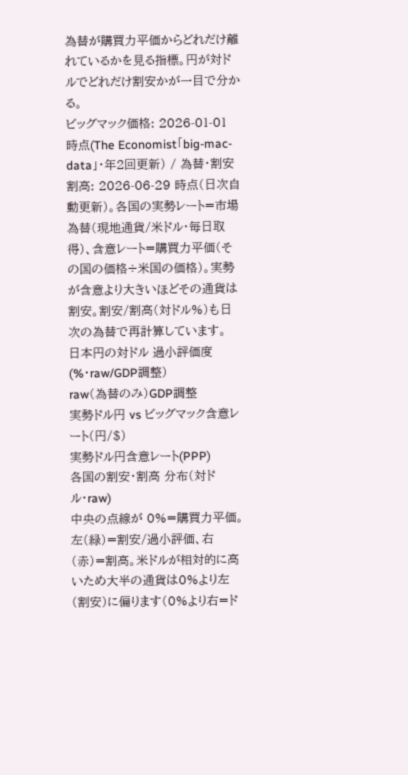為替が購買力平価からどれだけ離れているかを見る指標。円が対ドルでどれだけ割安かが一目で分かる。
ビッグマック価格: 2026-01-01 時点(The Economist「big-mac-data」・年2回更新) / 為替・割安割高: 2026-06-29 時点(日次自動更新)。各国の実勢レート=市場為替(現地通貨/米ドル・毎日取得)、含意レート=購買力平価(その国の価格÷米国の価格)。実勢が含意より大きいほどその通貨は割安。割安/割高(対ドル%)も日次の為替で再計算しています。
日本円の対ドル 過小評価度(%・raw/GDP調整)
raw(為替のみ)GDP調整
実勢ドル円 vs ビッグマック含意レート(円/$)
実勢ドル円含意レート(PPP)
各国の割安・割高 分布(対ドル・raw)
中央の点線が 0%=購買力平価。左(緑)=割安/過小評価、右(赤)=割高。米ドルが相対的に高いため大半の通貨は0%より左(割安)に偏ります(0%より右=ド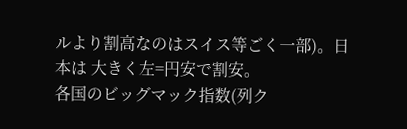ルより割高なのはスイス等ごく一部)。日本は 大きく左=円安で割安。
各国のビッグマック指数(列ク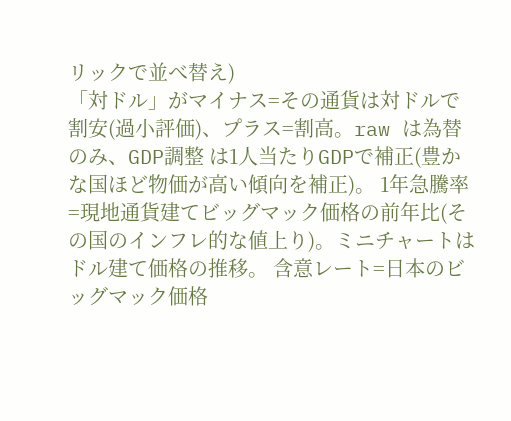リックで並べ替え)
「対ドル」がマイナス=その通貨は対ドルで割安(過小評価)、プラス=割高。raw は為替のみ、GDP調整 は1人当たりGDPで補正(豊かな国ほど物価が高い傾向を補正)。 1年急騰率=現地通貨建てビッグマック価格の前年比(その国のインフレ的な値上り)。ミニチャートはドル建て価格の推移。 含意レート=日本のビッグマック価格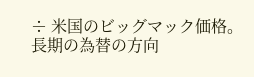÷ 米国のビッグマック価格。長期の為替の方向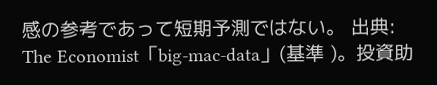感の参考であって短期予測ではない。 出典: The Economist「big-mac-data」(基準 )。投資助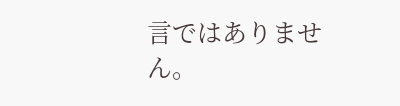言ではありません。